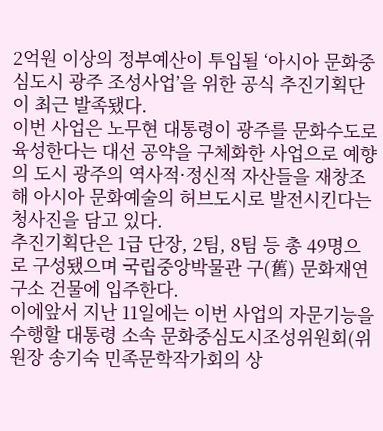2억원 이상의 정부예산이 투입될 ‘아시아 문화중심도시 광주 조성사업’을 위한 공식 추진기획단이 최근 발족됐다.
이번 사업은 노무현 대통령이 광주를 문화수도로 육성한다는 대선 공약을 구체화한 사업으로 예향의 도시 광주의 역사적·정신적 자산들을 재창조해 아시아 문화예술의 허브도시로 발전시킨다는 청사진을 담고 있다.
추진기획단은 1급 단장, 2팀, 8팀 등 총 49명으로 구성됐으며 국립중앙박물관 구(舊) 문화재연구소 건물에 입주한다.
이에앞서 지난 11일에는 이번 사업의 자문기능을 수행할 대통령 소속 문화중심도시조성위원회(위원장 송기숙 민족문학작가회의 상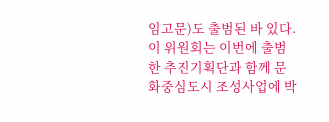임고문)도 출범된 바 있다. 이 위원회는 이번에 출범한 추진기획단과 함께 문화중심도시 조성사업에 박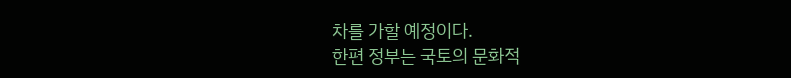차를 가할 예정이다.
한편 정부는 국토의 문화적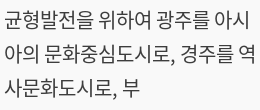균형발전을 위하여 광주를 아시아의 문화중심도시로, 경주를 역사문화도시로, 부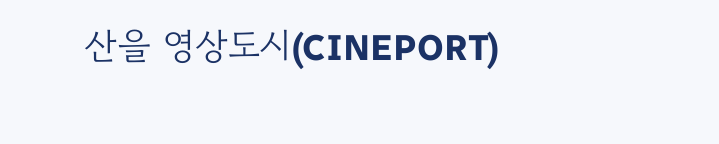산을 영상도시(CINEPORT)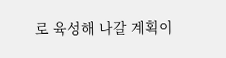로 육성해 나갈 계획이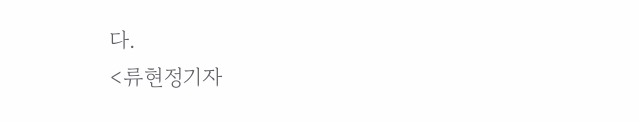다.
<류현정기자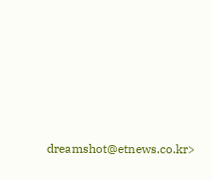dreamshot@etnews.co.kr>